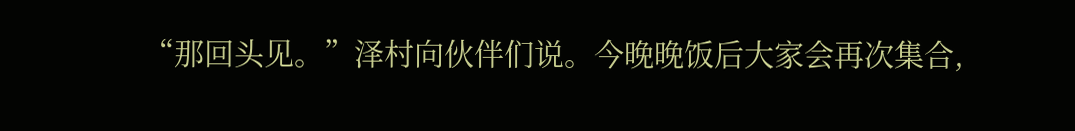“那回头见。”泽村向伙伴们说。今晚晚饭后大家会再次集合,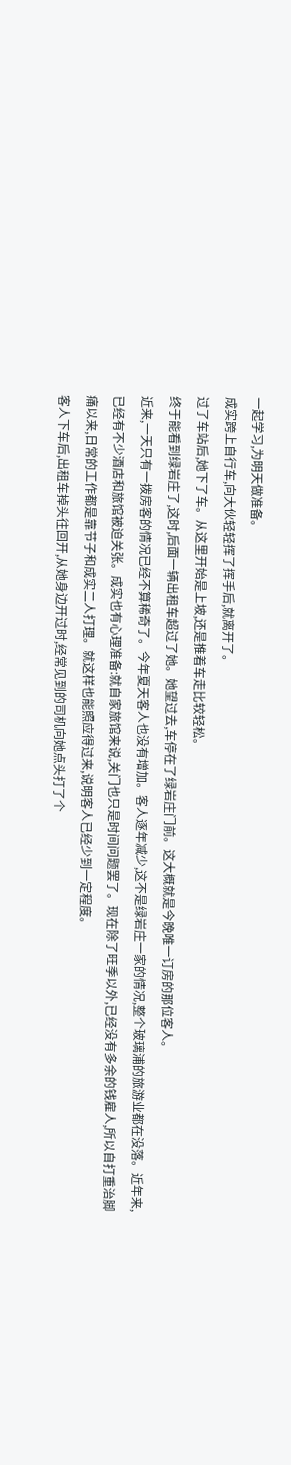一起学习,为明天做准备。
成实跨上自行车,向大伙轻轻挥了挥手后,就离开了。
过了车站后,她下了车。从这里开始是上坡,还是推着车走比较轻松。
终于能看到绿岩庄了,这时,后面一辆出租车超过了她。她望过去,车停在了绿岩庄门前。这大概就是今晚唯一订房的那位客人。
近来,一天只有一拨房客的情况已经不算稀奇了。今年夏天客人也没有增加。客人逐年减少,这不是绿岩庄一家的情况,整个玻璃浦的旅游业都在没落。近年来,已经有不少酒店和旅馆被迫关张。成实也有心理准备:就自家旅馆来说,关门也只是时间问题罢了。现在除了旺季以外,已经没有多余的钱雇人,所以自打重治脚痛以来,日常的工作都是靠节子和成实二人打理。就这样也能照应得过来,说明客人已经少到一定程度。
客人下车后,出租车掉头往回开,从她身边开过时,经常见到的司机向她点头打了个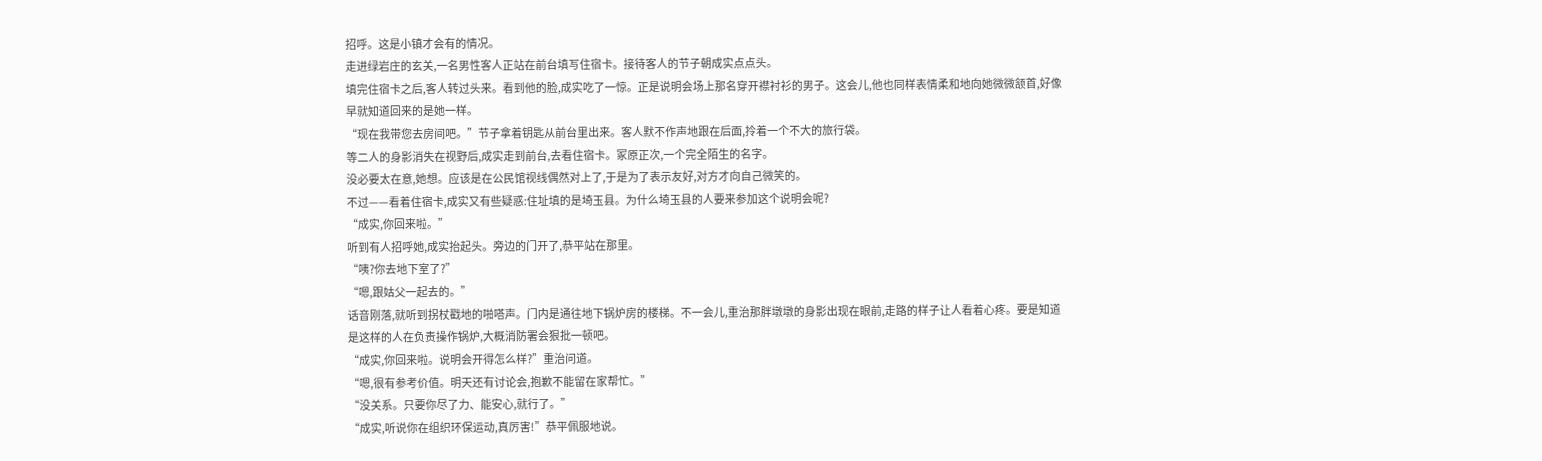招呼。这是小镇才会有的情况。
走进绿岩庄的玄关,一名男性客人正站在前台填写住宿卡。接待客人的节子朝成实点点头。
填完住宿卡之后,客人转过头来。看到他的脸,成实吃了一惊。正是说明会场上那名穿开襟衬衫的男子。这会儿,他也同样表情柔和地向她微微颔首,好像早就知道回来的是她一样。
“现在我带您去房间吧。”节子拿着钥匙从前台里出来。客人默不作声地跟在后面,拎着一个不大的旅行袋。
等二人的身影消失在视野后,成实走到前台,去看住宿卡。冢原正次,一个完全陌生的名字。
没必要太在意,她想。应该是在公民馆视线偶然对上了,于是为了表示友好,对方才向自己微笑的。
不过——看着住宿卡,成实又有些疑惑:住址填的是埼玉县。为什么埼玉县的人要来参加这个说明会呢?
“成实,你回来啦。”
听到有人招呼她,成实抬起头。旁边的门开了,恭平站在那里。
“咦?你去地下室了?”
“嗯,跟姑父一起去的。”
话音刚落,就听到拐杖戳地的啪嗒声。门内是通往地下锅炉房的楼梯。不一会儿,重治那胖墩墩的身影出现在眼前,走路的样子让人看着心疼。要是知道是这样的人在负责操作锅炉,大概消防署会狠批一顿吧。
“成实,你回来啦。说明会开得怎么样?”重治问道。
“嗯,很有参考价值。明天还有讨论会,抱歉不能留在家帮忙。”
“没关系。只要你尽了力、能安心,就行了。”
“成实,听说你在组织环保运动,真厉害!”恭平佩服地说。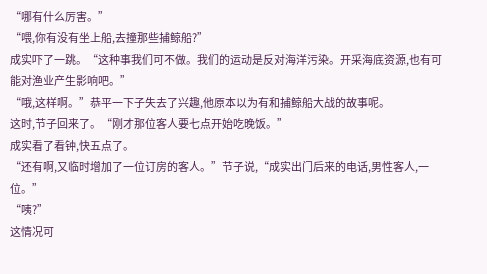“哪有什么厉害。”
“喂,你有没有坐上船,去撞那些捕鲸船?”
成实吓了一跳。“这种事我们可不做。我们的运动是反对海洋污染。开采海底资源,也有可能对渔业产生影响吧。”
“哦,这样啊。”恭平一下子失去了兴趣,他原本以为有和捕鲸船大战的故事呢。
这时,节子回来了。“刚才那位客人要七点开始吃晚饭。”
成实看了看钟,快五点了。
“还有啊,又临时增加了一位订房的客人。”节子说,“成实出门后来的电话,男性客人,一位。”
“咦?”
这情况可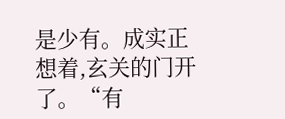是少有。成实正想着,玄关的门开了。“有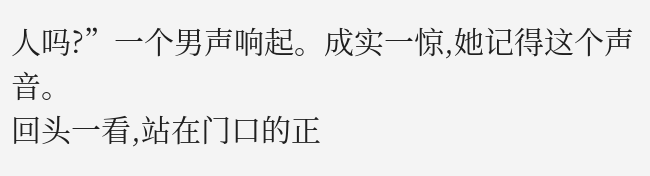人吗?”一个男声响起。成实一惊,她记得这个声音。
回头一看,站在门口的正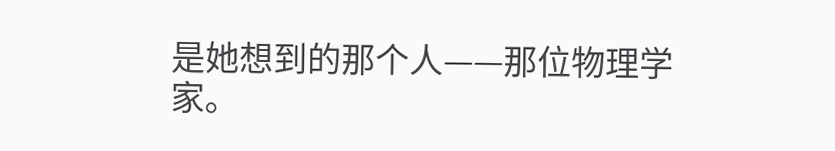是她想到的那个人——那位物理学家。